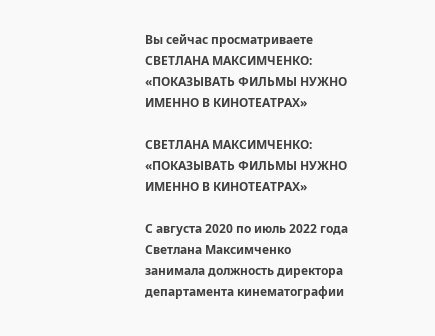Вы сейчас просматриваете СВЕТЛАНА МАКСИМЧЕНКО: «ПОКАЗЫВАТЬ ФИЛЬМЫ НУЖНО ИМЕННО В КИНОТЕАТРАХ»

СВЕТЛАНА МАКСИМЧЕНКО: «ПОКАЗЫВАТЬ ФИЛЬМЫ НУЖНО ИМЕННО В КИНОТЕАТРАХ»

С августа 2020 по июль 2022 года Светлана Максимченко занимала должность директора департамента кинематографии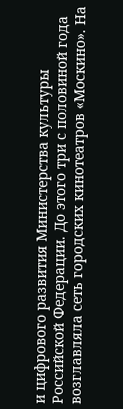и цифрового развития Министерства культуры Российской Федерации. До этого три с половиной года возглавляла сеть городских кинотеатров «Москино». На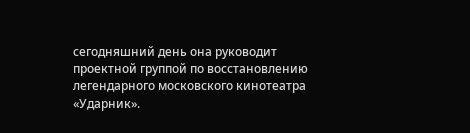сегодняшний день она руководит проектной группой по восстановлению легендарного московского кинотеатра «Ударник».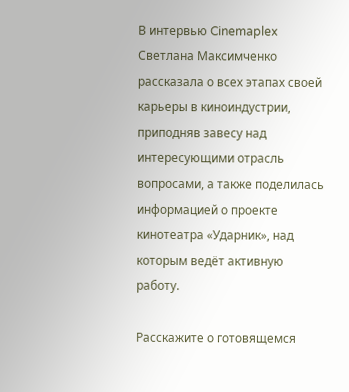В интервью Cinemaplex Светлана Максимченко рассказала о всех этапах своей карьеры в киноиндустрии, приподняв завесу над интересующими отрасль вопросами, а также поделилась информацией о проекте кинотеатра «Ударник», над которым ведёт активную работу.

Расскажите о готовящемся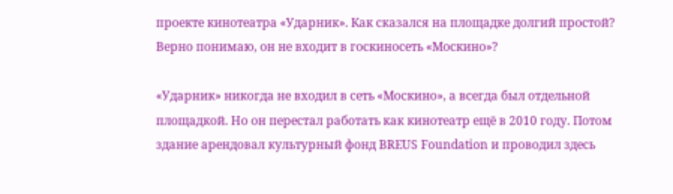проекте кинотеатра «Ударник». Как сказался на площадке долгий простой? Верно понимаю, он не входит в госкиносеть «Москино»?

«Ударник» никогда не входил в сеть «Москино», а всегда был отдельной площадкой. Но он перестал работать как кинотеатр ещё в 2010 году. Потом здание арендовал культурный фонд BREUS Foundation и проводил здесь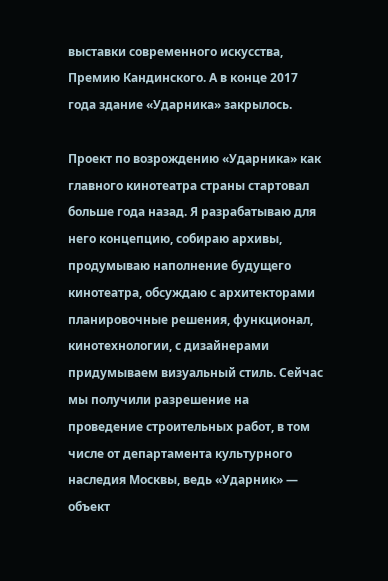выставки современного искусства, Премию Кандинского. А в конце 2017 года здание «Ударника» закрылось.

Проект по возрождению «Ударника» как главного кинотеатра страны стартовал больше года назад. Я разрабатываю для него концепцию, собираю архивы, продумываю наполнение будущего кинотеатра, обсуждаю с архитекторами планировочные решения, функционал, кинотехнологии, с дизайнерами придумываем визуальный стиль. Сейчас мы получили разрешение на проведение строительных работ, в том числе от департамента культурного наследия Москвы, ведь «Ударник» — объект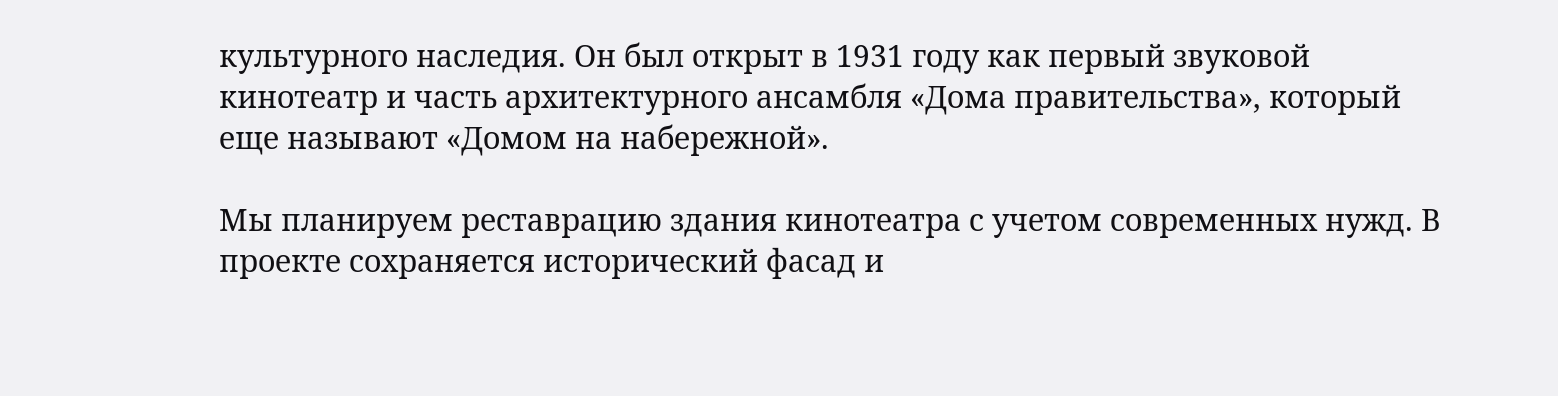культурного наследия. Он был открыт в 1931 году как первый звуковой кинотеатр и часть архитектурного ансамбля «Дома правительства», который еще называют «Домом на набережной».

Мы планируем реставрацию здания кинотеатра с учетом современных нужд. В проекте сохраняется исторический фасад и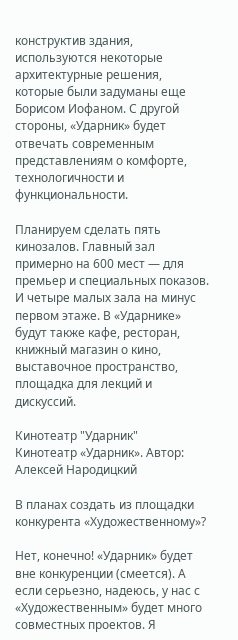конструктив здания, используются некоторые архитектурные решения, которые были задуманы еще Борисом Иофаном. С другой стороны, «Ударник» будет отвечать современным представлениям о комфорте, технологичности и функциональности.

Планируем сделать пять кинозалов. Главный зал примерно на 600 мест — для премьер и специальных показов. И четыре малых зала на минус первом этаже. В «Ударнике» будут также кафе, ресторан, книжный магазин о кино, выставочное пространство, площадка для лекций и дискуссий.

Кинотеатр "Ударник"
Кинотеатр «Ударник». Автор: Алексей Народицкий

В планах создать из площадки конкурента «Художественному»?

Нет, конечно! «Ударник» будет вне конкуренции (смеется). А если серьезно, надеюсь, у нас с «Художественным» будет много совместных проектов. Я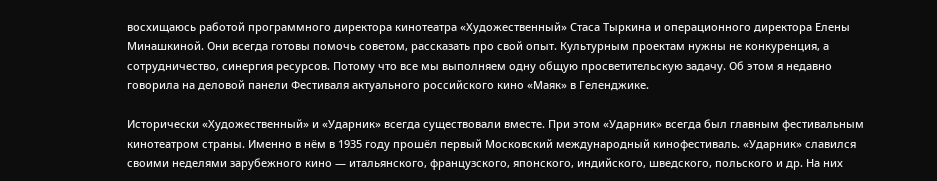восхищаюсь работой программного директора кинотеатра «Художественный» Стаса Тыркина и операционного директора Елены Минашкиной. Они всегда готовы помочь советом, рассказать про свой опыт. Культурным проектам нужны не конкуренция, а сотрудничество, синергия ресурсов. Потому что все мы выполняем одну общую просветительскую задачу. Об этом я недавно говорила на деловой панели Фестиваля актуального российского кино «Маяк» в Геленджике.

Исторически «Художественный» и «Ударник» всегда существовали вместе. При этом «Ударник» всегда был главным фестивальным кинотеатром страны. Именно в нём в 1935 году прошёл первый Московский международный кинофестиваль. «Ударник» славился своими неделями зарубежного кино — итальянского, французского, японского, индийского, шведского, польского и др. На них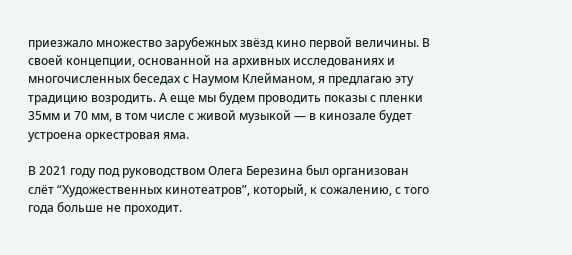приезжало множество зарубежных звёзд кино первой величины. В своей концепции, основанной на архивных исследованиях и многочисленных беседах с Наумом Клейманом, я предлагаю эту традицию возродить. А еще мы будем проводить показы с пленки 35мм и 70 мм, в том числе с живой музыкой — в кинозале будет устроена оркестровая яма.

В 2021 году под руководством Олега Березина был организован слёт “Художественных кинотеатров”, который, к сожалению, с того года больше не проходит.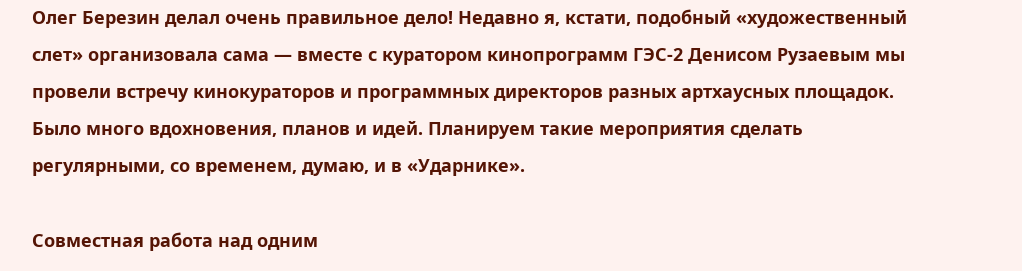Олег Березин делал очень правильное дело! Недавно я, кстати, подобный «художественный слет» организовала сама — вместе с куратором кинопрограмм ГЭС-2 Денисом Рузаевым мы провели встречу кинокураторов и программных директоров разных артхаусных площадок. Было много вдохновения, планов и идей. Планируем такие мероприятия сделать регулярными, со временем, думаю, и в «Ударнике».

Совместная работа над одним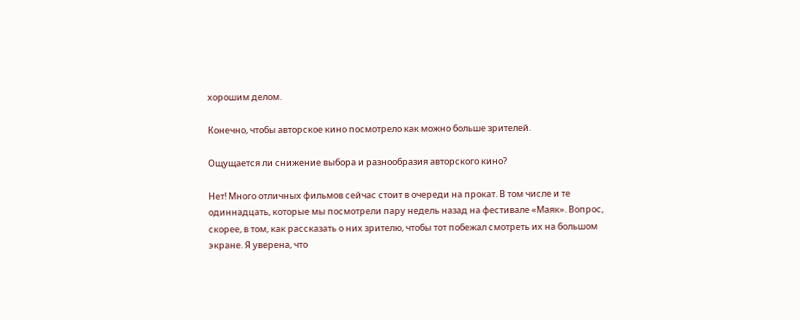хорошим делом.

Конечно, чтобы авторское кино посмотрело как можно больше зрителей.

Ощущается ли снижение выбора и разнообразия авторского кино?

Нет! Много отличных фильмов сейчас стоит в очереди на прокат. В том числе и те одиннадцать, которые мы посмотрели пару недель назад на фестивале «Маяк». Вопрос, скорее, в том, как рассказать о них зрителю, чтобы тот побежал смотреть их на большом экране. Я уверена, что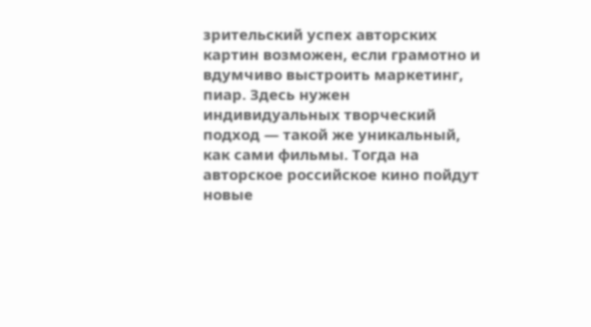зрительский успех авторских картин возможен, если грамотно и вдумчиво выстроить маркетинг, пиар. Здесь нужен индивидуальных творческий подход — такой же уникальный, как сами фильмы. Тогда на авторское российское кино пойдут новые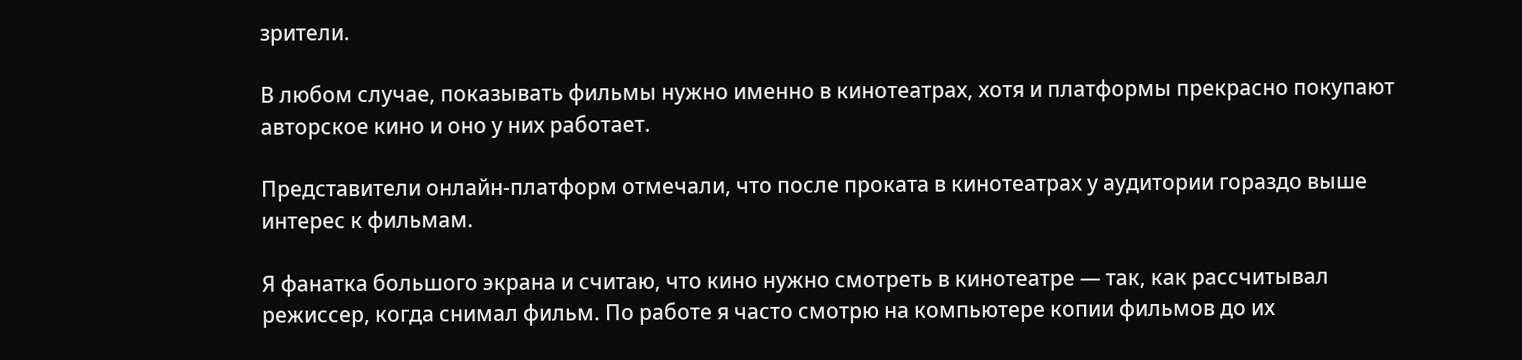зрители.

В любом случае, показывать фильмы нужно именно в кинотеатрах, хотя и платформы прекрасно покупают авторское кино и оно у них работает.

Представители онлайн-платформ отмечали, что после проката в кинотеатрах у аудитории гораздо выше интерес к фильмам.

Я фанатка большого экрана и считаю, что кино нужно смотреть в кинотеатре — так, как рассчитывал режиссер, когда снимал фильм. По работе я часто смотрю на компьютере копии фильмов до их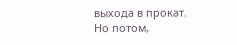выхода в прокат. Но потом,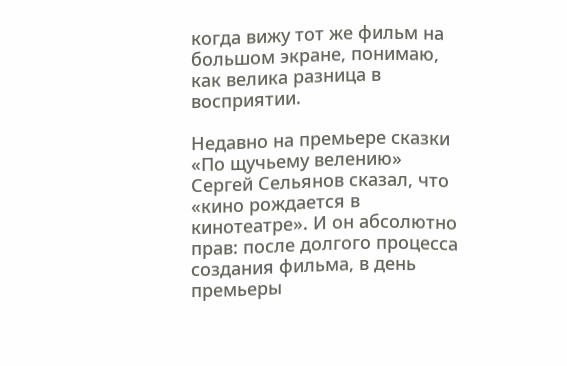когда вижу тот же фильм на большом экране, понимаю, как велика разница в восприятии.

Недавно на премьере сказки «По щучьему велению» Сергей Сельянов сказал, что «кино рождается в кинотеатре». И он абсолютно прав: после долгого процесса создания фильма, в день премьеры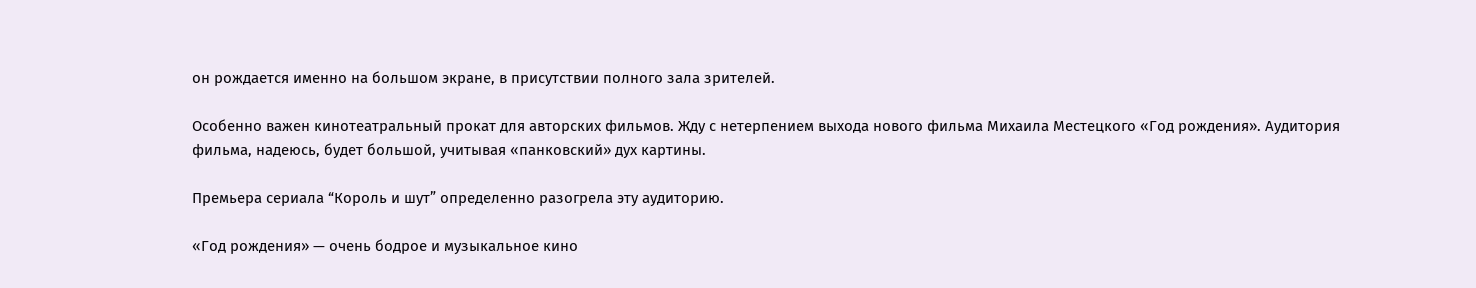он рождается именно на большом экране, в присутствии полного зала зрителей.

Особенно важен кинотеатральный прокат для авторских фильмов. Жду с нетерпением выхода нового фильма Михаила Местецкого «Год рождения». Аудитория фильма, надеюсь, будет большой, учитывая «панковский» дух картины.

Премьера сериала “Король и шут” определенно разогрела эту аудиторию.

«Год рождения» — очень бодрое и музыкальное кино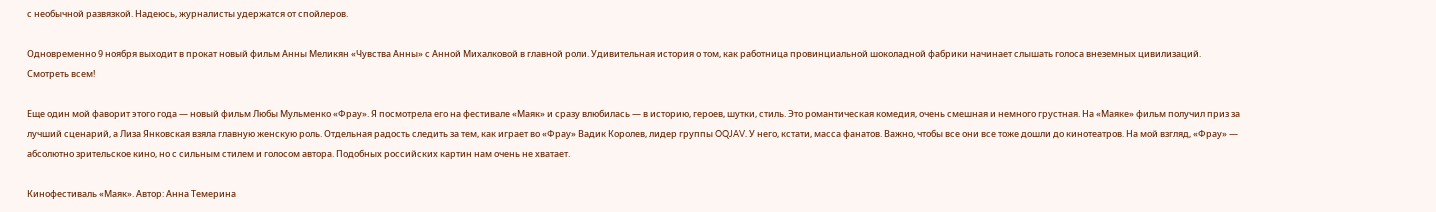с необычной развязкой. Надеюсь, журналисты удержатся от спойлеров.

Одновременно 9 ноября выходит в прокат новый фильм Анны Меликян «Чувства Анны» с Анной Михалковой в главной роли. Удивительная история о том, как работница провинциальной шоколадной фабрики начинает слышать голоса внеземных цивилизаций. Смотреть всем!

Еще один мой фаворит этого года — новый фильм Любы Мульменко «Фрау». Я посмотрела его на фестивале «Маяк» и сразу влюбилась — в историю, героев, шутки, стиль. Это романтическая комедия, очень смешная и немного грустная. На «Маяке» фильм получил приз за лучший сценарий, а Лиза Янковская взяла главную женскую роль. Отдельная радость следить за тем, как играет во «Фрау» Вадик Королев, лидер группы OQJAV. У него, кстати, масса фанатов. Важно, чтобы все они все тоже дошли до кинотеатров. На мой взгляд, «Фрау» — абсолютно зрительское кино, но с сильным стилем и голосом автора. Подобных российских картин нам очень не хватает.

Кинофестиваль «Маяк». Автор: Анна Темерина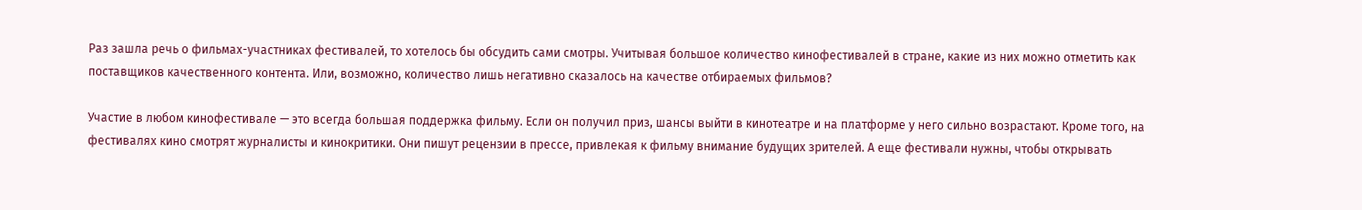Раз зашла речь о фильмах-участниках фестивалей, то хотелось бы обсудить сами смотры. Учитывая большое количество кинофестивалей в стране, какие из них можно отметить как поставщиков качественного контента. Или, возможно, количество лишь негативно сказалось на качестве отбираемых фильмов?

Участие в любом кинофестивале — это всегда большая поддержка фильму. Если он получил приз, шансы выйти в кинотеатре и на платформе у него сильно возрастают. Кроме того, на фестивалях кино смотрят журналисты и кинокритики. Они пишут рецензии в прессе, привлекая к фильму внимание будущих зрителей. А еще фестивали нужны, чтобы открывать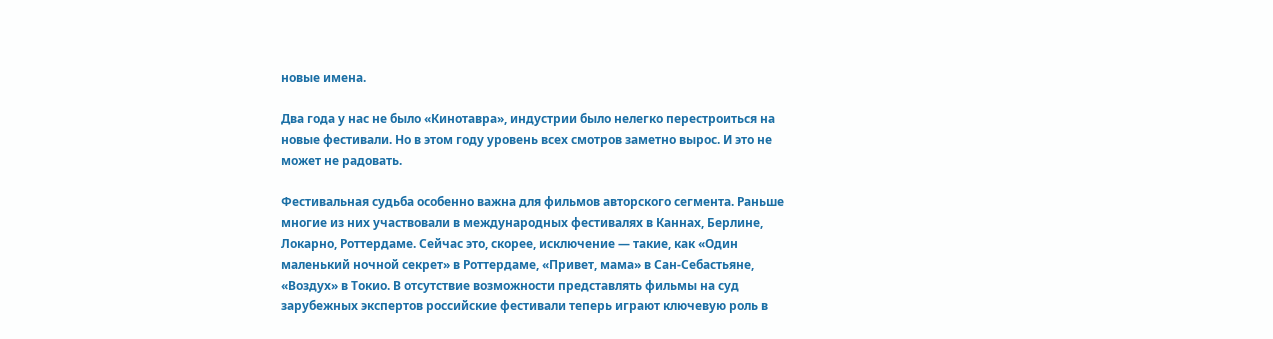новые имена.

Два года у нас не было «Кинотавра», индустрии было нелегко перестроиться на новые фестивали. Но в этом году уровень всех смотров заметно вырос. И это не может не радовать.

Фестивальная судьба особенно важна для фильмов авторского сегмента. Раньше многие из них участвовали в международных фестивалях в Каннах, Берлине, Локарно, Роттердаме. Сейчас это, скорее, исключение — такие, как «Один маленький ночной секрет» в Роттердаме, «Привет, мама» в Сан-Себастьяне, «Воздух» в Токио. В отсутствие возможности представлять фильмы на суд зарубежных экспертов российские фестивали теперь играют ключевую роль в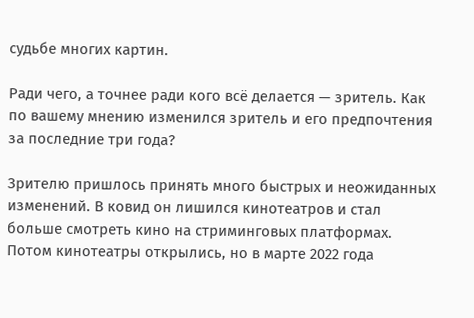судьбе многих картин.

Ради чего, а точнее ради кого всё делается — зритель. Как по вашему мнению изменился зритель и его предпочтения за последние три года?

Зрителю пришлось принять много быстрых и неожиданных изменений. В ковид он лишился кинотеатров и стал больше смотреть кино на стриминговых платформах. Потом кинотеатры открылись, но в марте 2022 года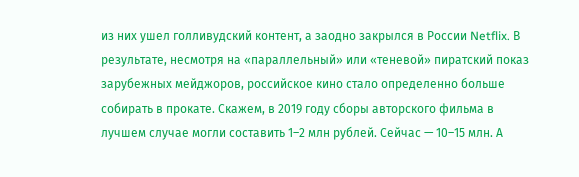из них ушел голливудский контент, а заодно закрылся в России Netflix. В результате, несмотря на «параллельный» или «теневой» пиратский показ зарубежных мейджоров, российское кино стало определенно больше собирать в прокате. Скажем, в 2019 году сборы авторского фильма в лучшем случае могли составить 1–2 млн рублей. Сейчас — 10–15 млн. А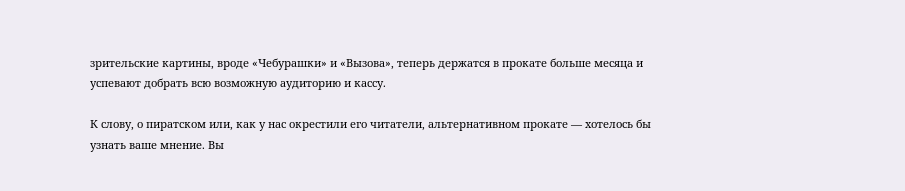зрительские картины, вроде «Чебурашки» и «Вызова», теперь держатся в прокате больше месяца и успевают добрать всю возможную аудиторию и кассу.

К слову, о пиратском или, как у нас окрестили его читатели, альтернативном прокате — хотелось бы узнать ваше мнение. Вы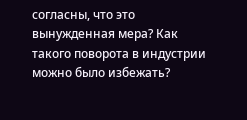согласны, что это вынужденная мера? Как такого поворота в индустрии можно было избежать?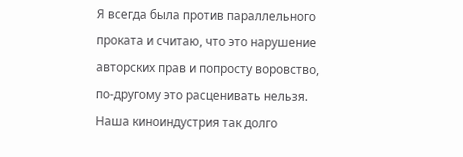Я всегда была против параллельного проката и считаю, что это нарушение авторских прав и попросту воровство, по-другому это расценивать нельзя. Наша киноиндустрия так долго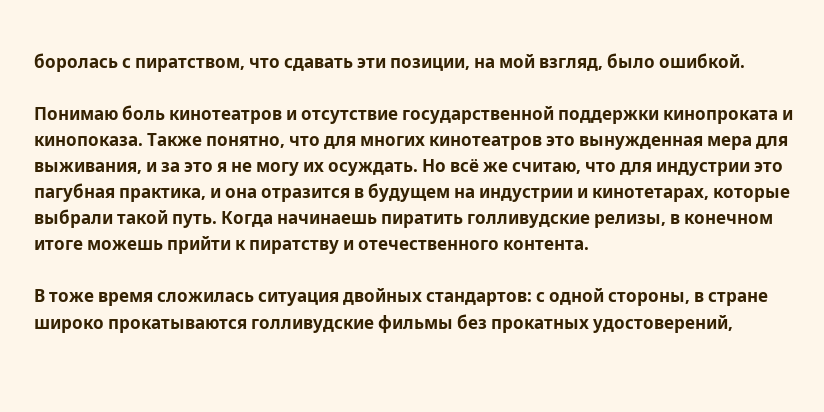боролась с пиратством, что сдавать эти позиции, на мой взгляд, было ошибкой.

Понимаю боль кинотеатров и отсутствие государственной поддержки кинопроката и кинопоказа. Также понятно, что для многих кинотеатров это вынужденная мера для выживания, и за это я не могу их осуждать. Но всё же считаю, что для индустрии это пагубная практика, и она отразится в будущем на индустрии и кинотетарах, которые выбрали такой путь. Когда начинаешь пиратить голливудские релизы, в конечном итоге можешь прийти к пиратству и отечественного контента.

В тоже время сложилась ситуация двойных стандартов: с одной стороны, в стране широко прокатываются голливудские фильмы без прокатных удостоверений,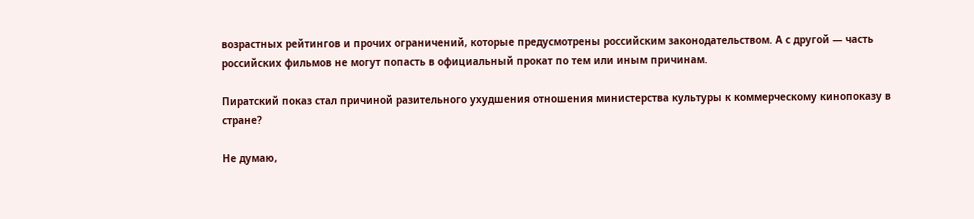возрастных рейтингов и прочих ограничений, которые предусмотрены российским законодательством. А с другой — часть российских фильмов не могут попасть в официальный прокат по тем или иным причинам.

Пиратский показ стал причиной разительного ухудшения отношения министерства культуры к коммерческому кинопоказу в стране?

Не думаю,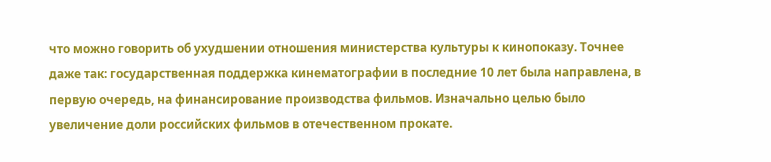что можно говорить об ухудшении отношения министерства культуры к кинопоказу. Точнее даже так: государственная поддержка кинематографии в последние 10 лет была направлена, в первую очередь, на финансирование производства фильмов. Изначально целью было увеличение доли российских фильмов в отечественном прокате.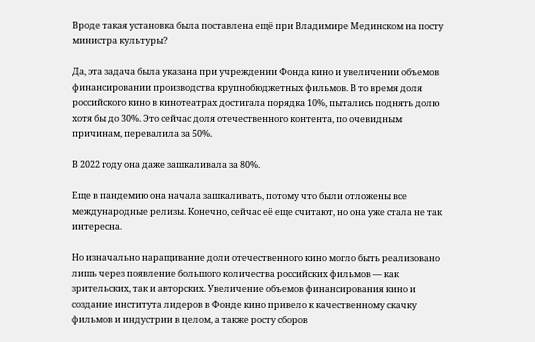Вроде такая установка была поставлена ещё при Владимире Мединском на посту министра культуры?

Да, эта задача была указана при учреждении Фонда кино и увеличении объемов финансировании производства крупнобюджетных фильмов. В то время доля российского кино в кинотеатрах достигала порядка 10%, пытались поднять долю хотя бы до 30%. Это сейчас доля отечественного контента, по очевидным причинам, перевалила за 50%.

В 2022 году она даже зашкаливала за 80%.

Еще в пандемию она начала зашкаливать, потому что были отложены все международные релизы. Конечно, сейчас её еще считают, но она уже стала не так интересна.

Но изначально наращивание доли отечественного кино могло быть реализовано лишь через появление большого количества российских фильмов — как зрительских, так и авторских. Увеличение объемов финансирования кино и создание института лидеров в Фонде кино привело к качественному скачку фильмов и индустрии в целом, а также росту сборов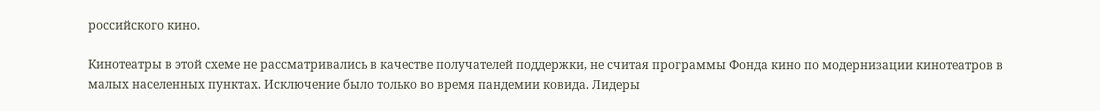российского кино.

Кинотеатры в этой схеме не рассматривались в качестве получателей поддержки, не считая программы Фонда кино по модернизации кинотеатров в малых населенных пунктах. Исключение было только во время пандемии ковида. Лидеры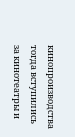кинопроизводства тогда вступились за кинотеатры и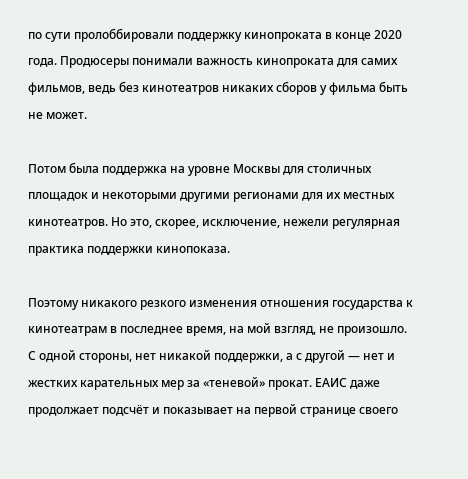по сути пролоббировали поддержку кинопроката в конце 2020 года. Продюсеры понимали важность кинопроката для самих фильмов, ведь без кинотеатров никаких сборов у фильма быть не может.

Потом была поддержка на уровне Москвы для столичных площадок и некоторыми другими регионами для их местных кинотеатров. Но это, скорее, исключение, нежели регулярная практика поддержки кинопоказа.

Поэтому никакого резкого изменения отношения государства к кинотеатрам в последнее время, на мой взгляд, не произошло. С одной стороны, нет никакой поддержки, а с другой — нет и жестких карательных мер за «теневой» прокат. ЕАИС даже продолжает подсчёт и показывает на первой странице своего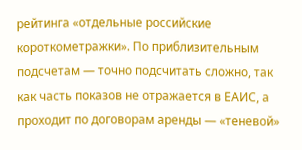рейтинга «отдельные российские короткометражки». По приблизительным подсчетам — точно подсчитать сложно, так как часть показов не отражается в ЕАИС, а проходит по договорам аренды — «теневой»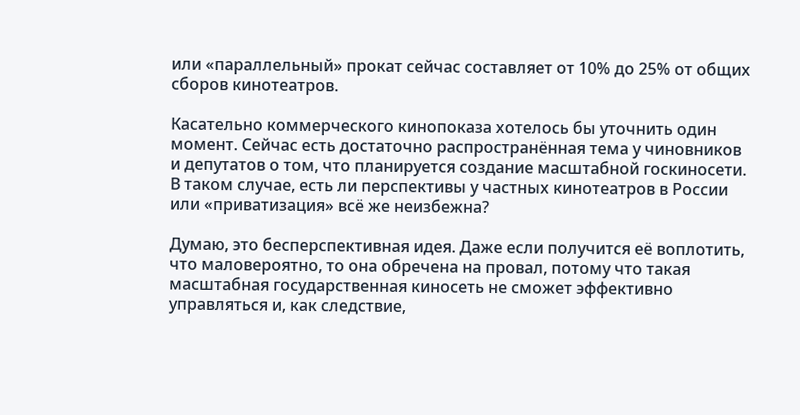или «параллельный» прокат сейчас составляет от 10% до 25% от общих сборов кинотеатров.

Касательно коммерческого кинопоказа хотелось бы уточнить один момент. Сейчас есть достаточно распространённая тема у чиновников и депутатов о том, что планируется создание масштабной госкиносети. В таком случае, есть ли перспективы у частных кинотеатров в России или «приватизация» всё же неизбежна?

Думаю, это бесперспективная идея. Даже если получится её воплотить, что маловероятно, то она обречена на провал, потому что такая масштабная государственная киносеть не сможет эффективно управляться и, как следствие,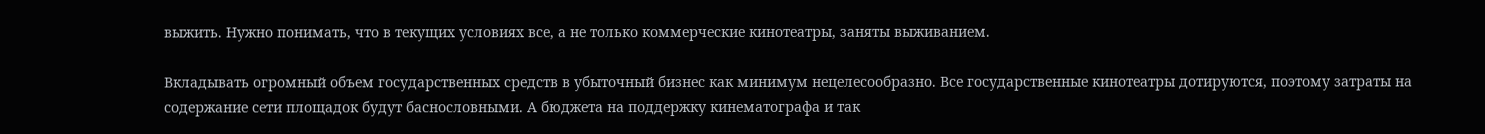выжить. Нужно понимать, что в текущих условиях все, а не только коммерческие кинотеатры, заняты выживанием.

Вкладывать огромный объем государственных средств в убыточный бизнес как минимум нецелесообразно. Все государственные кинотеатры дотируются, поэтому затраты на содержание сети площадок будут баснословными. А бюджета на поддержку кинематографа и так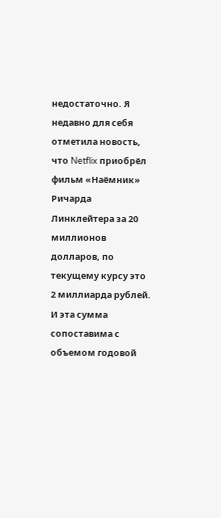недостаточно. Я недавно для себя отметила новость, что Netflix приобрёл фильм «Наёмник» Ричарда Линклейтера за 20 миллионов долларов, по текущему курсу это 2 миллиарда рублей. И эта сумма сопоставима с объемом годовой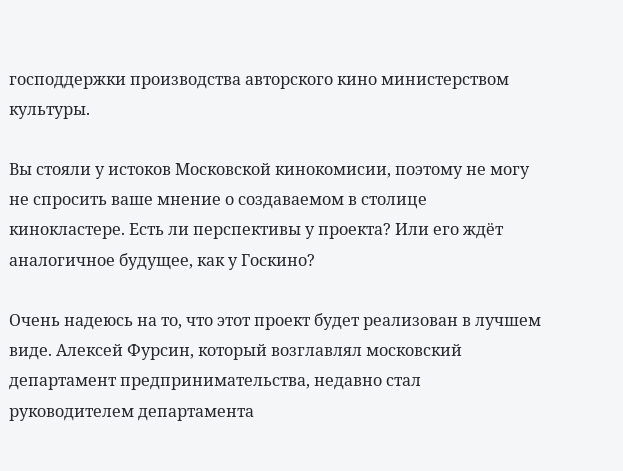господдержки производства авторского кино министерством культуры.

Вы стояли у истоков Московской кинокомисии, поэтому не могу не спросить ваше мнение о создаваемом в столице кинокластере. Есть ли перспективы у проекта? Или его ждёт аналогичное будущее, как у Госкино?

Очень надеюсь на то, что этот проект будет реализован в лучшем виде. Алексей Фурсин, который возглавлял московский департамент предпринимательства, недавно стал руководителем департамента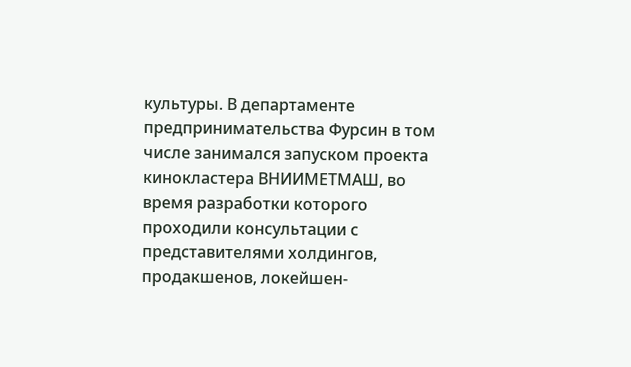культуры. В департаменте предпринимательства Фурсин в том числе занимался запуском проекта кинокластера ВНИИМЕТМАШ, во время разработки которого проходили консультации с представителями холдингов, продакшенов, локейшен-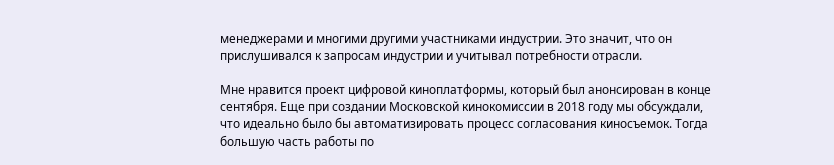менеджерами и многими другими участниками индустрии. Это значит, что он прислушивался к запросам индустрии и учитывал потребности отрасли.

Мне нравится проект цифровой киноплатформы, который был анонсирован в конце сентября. Еще при создании Московской кинокомиссии в 2018 году мы обсуждали, что идеально было бы автоматизировать процесс согласования киносъемок. Тогда большую часть работы по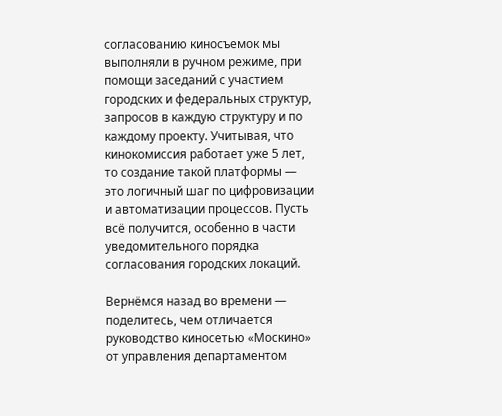согласованию киносъемок мы выполняли в ручном режиме, при помощи заседаний с участием городских и федеральных структур, запросов в каждую структуру и по каждому проекту. Учитывая, что кинокомиссия работает уже 5 лет, то создание такой платформы — это логичный шаг по цифровизации и автоматизации процессов. Пусть всё получится, особенно в части уведомительного порядка согласования городских локаций.

Вернёмся назад во времени — поделитесь, чем отличается руководство киносетью «Москино» от управления департаментом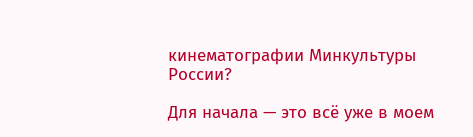кинематографии Минкультуры России?

Для начала — это всё уже в моем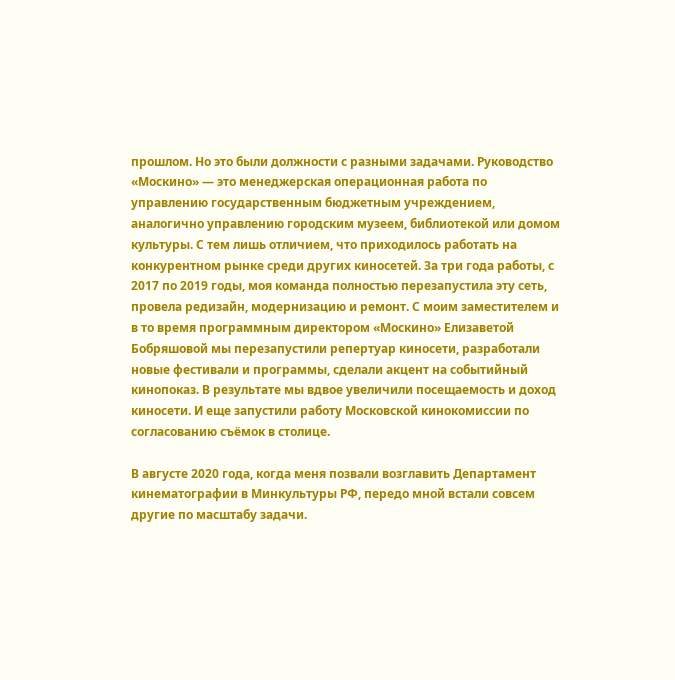прошлом. Но это были должности с разными задачами. Руководство «Москино» — это менеджерская операционная работа по управлению государственным бюджетным учреждением, аналогично управлению городским музеем, библиотекой или домом культуры. С тем лишь отличием, что приходилось работать на конкурентном рынке среди других киносетей. За три года работы, с 2017 по 2019 годы, моя команда полностью перезапустила эту сеть, провела редизайн, модернизацию и ремонт. С моим заместителем и в то время программным директором «Москино» Елизаветой Бобряшовой мы перезапустили репертуар киносети, разработали новые фестивали и программы, сделали акцент на событийный кинопоказ. В результате мы вдвое увеличили посещаемость и доход киносети. И еще запустили работу Московской кинокомиссии по согласованию съёмок в столице.

В августе 2020 года, когда меня позвали возглавить Департамент кинематографии в Минкультуры РФ, передо мной встали совсем другие по масштабу задачи.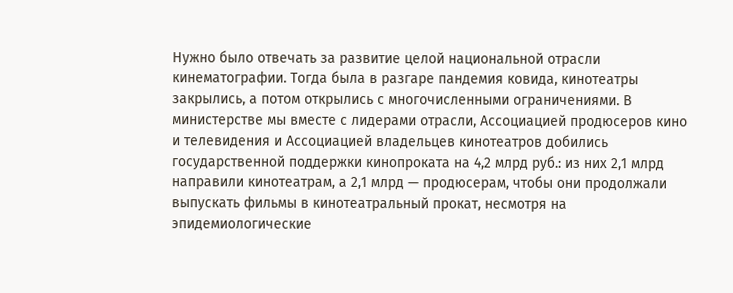Нужно было отвечать за развитие целой национальной отрасли кинематографии. Тогда была в разгаре пандемия ковида, кинотеатры закрылись, а потом открылись с многочисленными ограничениями. В министерстве мы вместе с лидерами отрасли, Ассоциацией продюсеров кино и телевидения и Ассоциацией владельцев кинотеатров добились государственной поддержки кинопроката на 4,2 млрд руб.: из них 2,1 млрд направили кинотеатрам, а 2,1 млрд — продюсерам, чтобы они продолжали выпускать фильмы в кинотеатральный прокат, несмотря на эпидемиологические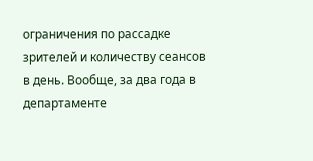ограничения по рассадке зрителей и количеству сеансов в день. Вообще, за два года в департаменте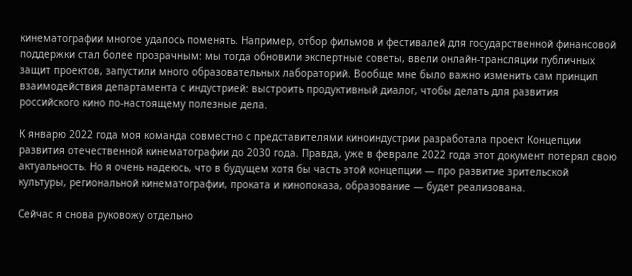кинематографии многое удалось поменять. Например, отбор фильмов и фестивалей для государственной финансовой поддержки стал более прозрачным: мы тогда обновили экспертные советы, ввели онлайн-трансляции публичных защит проектов, запустили много образовательных лабораторий. Вообще мне было важно изменить сам принцип взаимодействия департамента с индустрией: выстроить продуктивный диалог, чтобы делать для развития российского кино по-настоящему полезные дела.

К январю 2022 года моя команда совместно с представителями киноиндустрии разработала проект Концепции развития отечественной кинематографии до 2030 года. Правда, уже в феврале 2022 года этот документ потерял свою актуальность. Но я очень надеюсь, что в будущем хотя бы часть этой концепции — про развитие зрительской культуры, региональной кинематографии, проката и кинопоказа, образование — будет реализована.

Сейчас я снова руковожу отдельно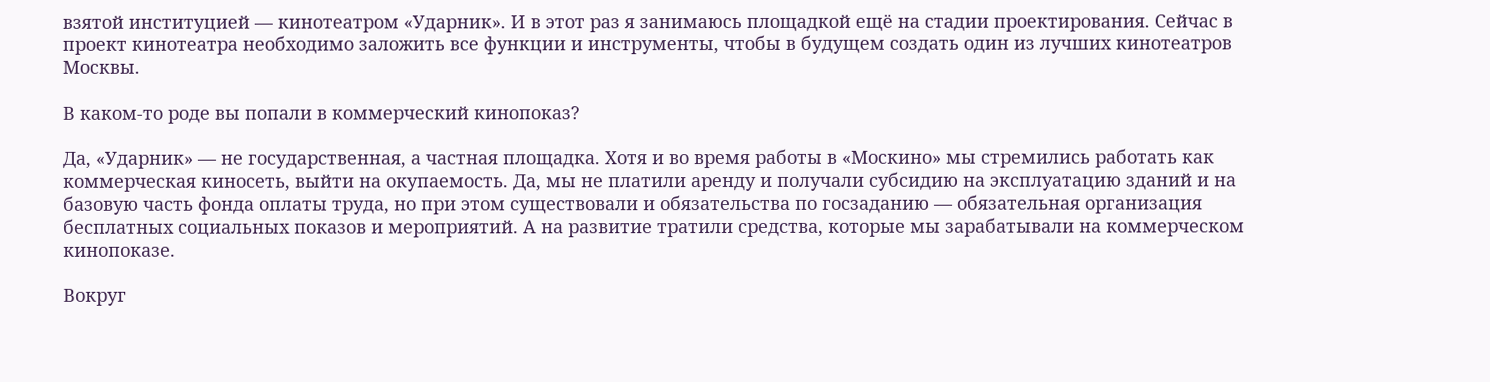взятой институцией — кинотеатром «Ударник». И в этот раз я занимаюсь площадкой ещё на стадии проектирования. Сейчас в проект кинотеатра необходимо заложить все функции и инструменты, чтобы в будущем создать один из лучших кинотеатров Москвы.

В каком-то роде вы попали в коммерческий кинопоказ?

Да, «Ударник» — не государственная, а частная площадка. Хотя и во время работы в «Москино» мы стремились работать как коммерческая киносеть, выйти на окупаемость. Да, мы не платили аренду и получали субсидию на эксплуатацию зданий и на базовую часть фонда оплаты труда, но при этом существовали и обязательства по госзаданию — обязательная организация бесплатных социальных показов и мероприятий. А на развитие тратили средства, которые мы зарабатывали на коммерческом кинопоказе.

Вокруг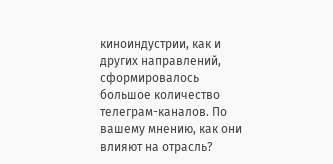киноиндустрии, как и других направлений, сформировалось большое количество телеграм-каналов. По вашему мнению, как они влияют на отрасль?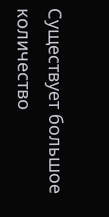Существует большое количество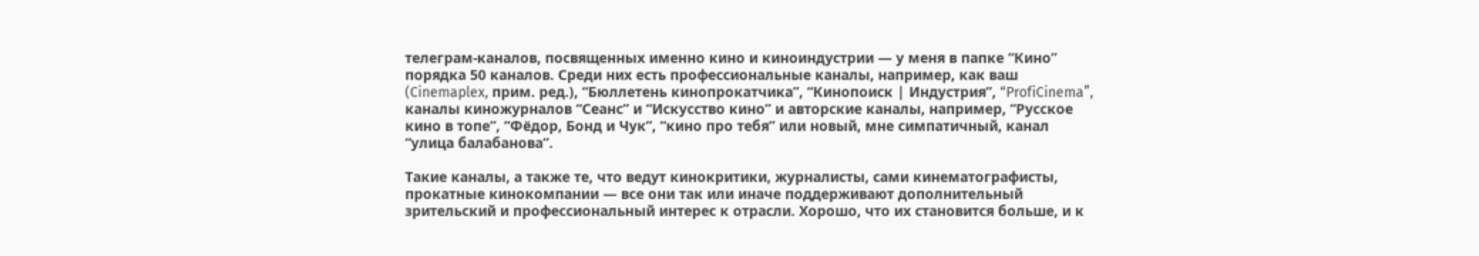телеграм-каналов, посвященных именно кино и киноиндустрии — у меня в папке “Кино” порядка 50 каналов. Среди них есть профессиональные каналы, например, как ваш (Cinemaplex, прим. ред.), “Бюллетень кинопрокатчика”, “Кинопоиск | Индустрия”, “ProfiCinema”, каналы киножурналов “Сеанс” и “Искусство кино” и авторские каналы, например, “Русское кино в топе”, “Фёдор, Бонд и Чук”, “кино про тебя” или новый, мне симпатичный, канал “улица балабанова”.

Такие каналы, а также те, что ведут кинокритики, журналисты, сами кинематографисты, прокатные кинокомпании — все они так или иначе поддерживают дополнительный зрительский и профессиональный интерес к отрасли. Хорошо, что их становится больше, и к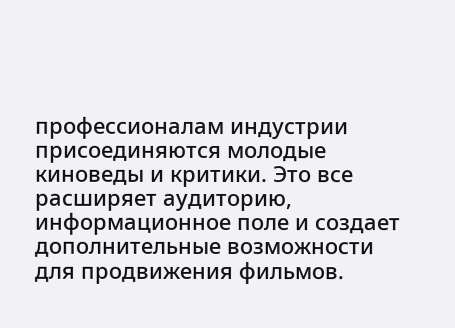профессионалам индустрии присоединяются молодые киноведы и критики. Это все расширяет аудиторию, информационное поле и создает дополнительные возможности для продвижения фильмов.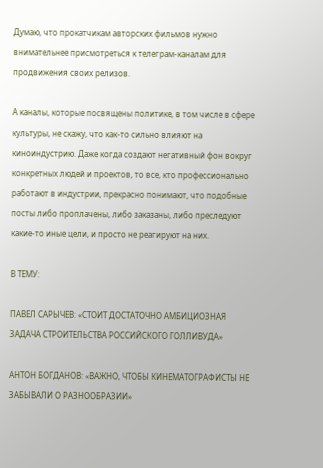Думаю, что прокатчикам авторских фильмов нужно внимательнее присмотреться к телеграм-каналам для продвижения своих релизов.

А каналы, которые посвящены политике, в том числе в сфере культуры, не скажу, что как-то сильно влияют на киноиндустрию. Даже когда создают негативный фон вокруг конкретных людей и проектов, то все, кто профессионально работают в индустрии, прекрасно понимают, что подобные посты либо проплачены, либо заказаны, либо преследуют какие-то иные цели, и просто не реагируют на них.

В ТЕМУ:

ПАВЕЛ САРЫЧЕВ: «СТОИТ ДОСТАТОЧНО АМБИЦИОЗНАЯ ЗАДАЧА СТРОИТЕЛЬСТВА РОССИЙСКОГО ГОЛЛИВУДА»

АНТОН БОГДАНОВ: «ВАЖНО, ЧТОБЫ КИНЕМАТОГРАФИСТЫ НЕ ЗАБЫВАЛИ О РАЗНООБРАЗИИ»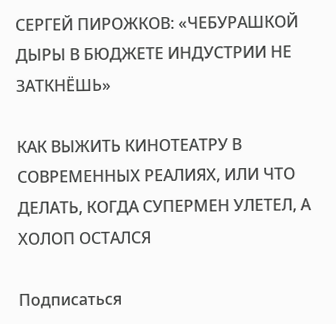СЕРГЕЙ ПИРОЖКОВ: «ЧЕБУРАШКОЙ ДЫРЫ В БЮДЖЕТЕ ИНДУСТРИИ НЕ ЗАТКНЁШЬ»

КАК ВЫЖИТЬ КИНОТЕАТРУ В СОВРЕМЕННЫХ РЕАЛИЯХ, ИЛИ ЧТО ДЕЛАТЬ, КОГДА СУПЕРМЕН УЛЕТЕЛ, А ХОЛОП ОСТАЛСЯ

Подписаться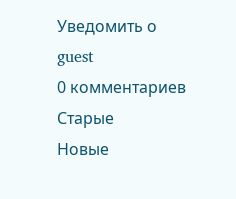Уведомить о
guest
0 комментариев
Старые
Новые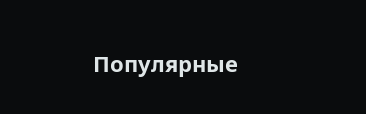Популярные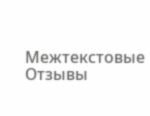Межтекстовые Отзывы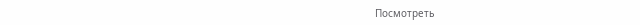Посмотреть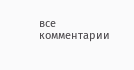все комментарии